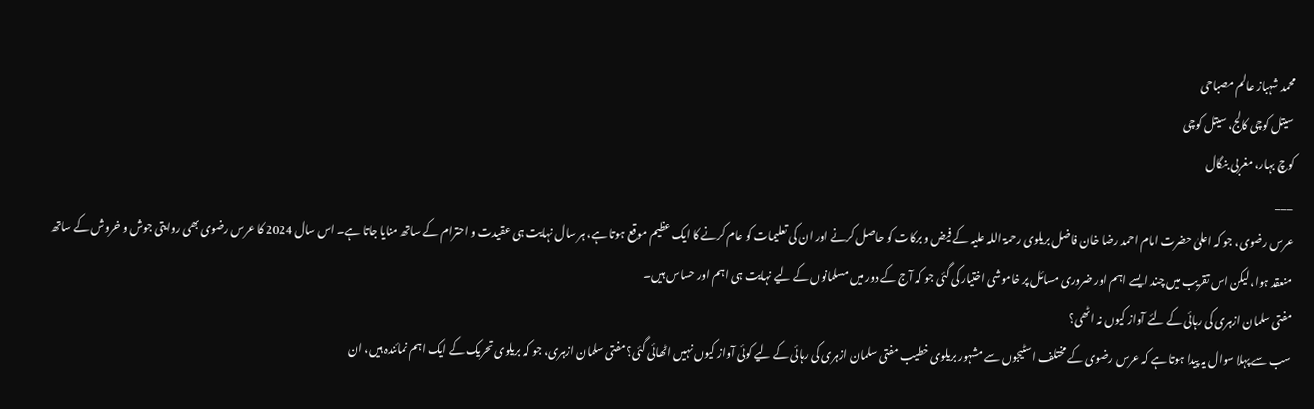محمد شہباز عالم مصباحی
سیتل کوچی کالج، سیتل کوچی
کوچ بہار، مغربی بنگال
___
عرس رضوی، جو کہ اعلیٰ حضرت امام احمد رضا خان فاضل بریلوی رحمۃ اللہ علیہ کے فیض و برکات کو حاصل کرنے اور ان کی تعلیمات کو عام کرنے کا ایک عظیم موقع ہوتا ہے، ہر سال نہایت ہی عقیدت و احترام کے ساتھ منایا جاتا ہے۔ اس سال 2024 کا عرس رضوی بھی روایتی جوش و خروش کے ساتھ منعقد ہوا، لیکن اس تقریب میں چند ایسے اہم اور ضروری مسائل پر خاموشی اختیار کی گئی جو کہ آج کے دور میں مسلمانوں کے لیے نہایت ہی اہم اور حساس ہیں۔
مفتی سلمان ازہری کی رہائی کے لئے آواز کیوں نہ اٹھی؟
سب سے پہلا سوال یہ پیدا ہوتا ہے کہ عرس رضوی کے مختلف اسٹیجوں سے مشہور بریلوی خطیب مفتی سلمان ازہری کی رہائی کے لیے کوئی آواز کیوں نہیں اٹھائی گئی؟ مفتی سلمان ازہری، جو کہ بریلوی تحریک کے ایک اہم نمائندہ ہیں، ان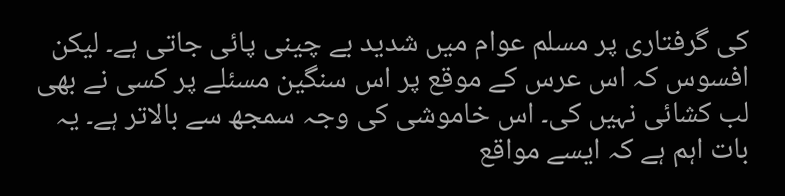کی گرفتاری پر مسلم عوام میں شدید بے چینی پائی جاتی ہے۔ لیکن افسوس کہ اس عرس کے موقع پر اس سنگین مسئلے پر کسی نے بھی لب کشائی نہیں کی۔ اس خاموشی کی وجہ سمجھ سے بالاتر ہے۔ یہ بات اہم ہے کہ ایسے مواقع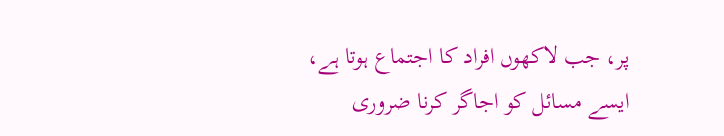پر، جب لاکھوں افراد کا اجتماع ہوتا ہے، ایسے مسائل کو اجاگر کرنا ضروری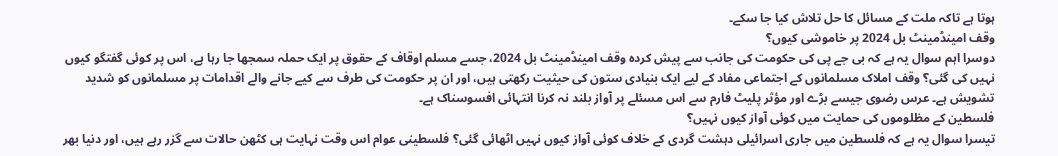ہوتا ہے تاکہ ملت کے مسائل کا حل تلاش کیا جا سکے۔
وقف امینڈمینٹ بل 2024 پر خاموشی کیوں؟
دوسرا اہم سوال یہ ہے کہ بی جے پی کی حکومت کی جانب سے پیش کردہ وقف امینڈمینٹ بل 2024، جسے مسلم اوقاف کے حقوق پر ایک حملہ سمجھا جا رہا ہے، اس پر کوئی گفتگو کیوں نہیں کی گئی؟ وقف املاک مسلمانوں کے اجتماعی مفاد کے لیے ایک بنیادی ستون کی حیثیت رکھتی ہیں، اور ان پر حکومت کی طرف سے کیے جانے والے اقدامات پر مسلمانوں کو شدید تشویش ہے۔ عرس رضوی جیسے بڑے اور مؤثر پلیٹ فارم سے اس مسئلے پر آواز بلند نہ کرنا انتہائی افسوسناک ہے۔
فلسطین کے مظلوموں کی حمایت میں کوئی آواز کیوں نہیں؟
تیسرا سوال یہ ہے کہ فلسطین میں جاری اسرائیلی دہشت گردی کے خلاف کوئی آواز کیوں نہیں اٹھائی گئی؟ فلسطینی عوام اس وقت نہایت ہی کٹھن حالات سے گزر رہے ہیں، اور دنیا بھر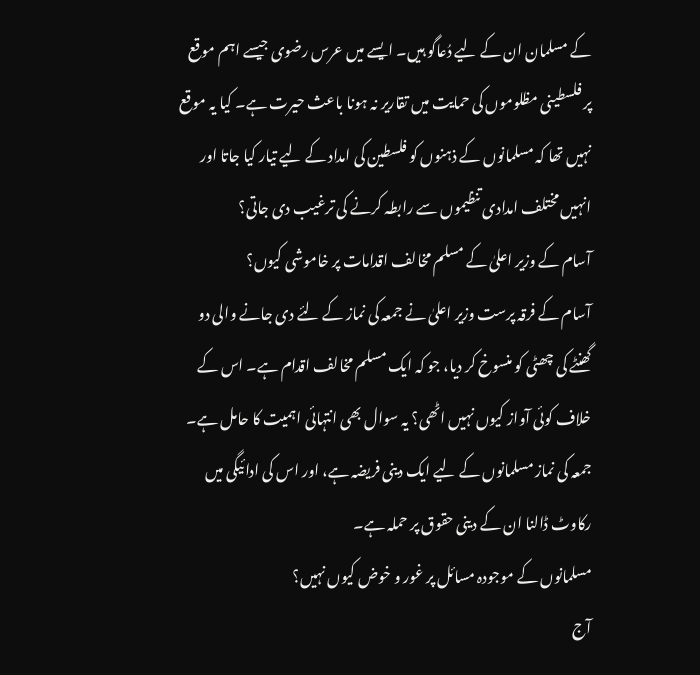کے مسلمان ان کے لیے دُعاگو ہیں۔ ایسے میں عرس رضوی جیسے اہم موقع پر فلسطینی مظلوموں کی حمایت میں تقاریر نہ ہونا باعث حیرت ہے۔ کیا یہ موقع نہیں تھا کہ مسلمانوں کے ذہنوں کو فلسطین کی امداد کے لیے تیار کیا جاتا اور انہیں مختلف امدادی تنظیموں سے رابطہ کرنے کی ترغیب دی جاتی؟
آسام کے وزیر اعلیٰ کے مسلم مخالف اقدامات پر خاموشی کیوں؟
آسام کے فرقہ پرست وزیر اعلیٰ نے جمعہ کی نماز کے لئے دی جانے والی دو گھنٹے کی چھٹی کو منسوخ کر دیا، جو کہ ایک مسلم مخالف اقدام ہے۔ اس کے خلاف کوئی آواز کیوں نہیں اٹھی؟ یہ سوال بھی انتہائی اہمیت کا حامل ہے۔ جمعہ کی نماز مسلمانوں کے لیے ایک دینی فریضہ ہے، اور اس کی ادائیگی میں رکاوٹ ڈالنا ان کے دینی حقوق پر حملہ ہے۔
مسلمانوں کے موجودہ مسائل پر غور و خوض کیوں نہیں؟
آج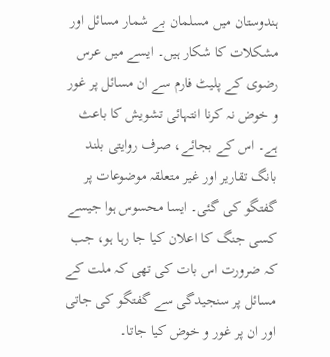ہندوستان میں مسلمان بے شمار مسائل اور مشکلات کا شکار ہیں۔ ایسے میں عرس رضوی کے پلیٹ فارم سے ان مسائل پر غور و خوض نہ کرنا انتہائی تشویش کا باعث ہے۔ اس کے بجائے، صرف روایتی بلند بانگ تقاریر اور غیر متعلقہ موضوعات پر گفتگو کی گئی۔ ایسا محسوس ہوا جیسے کسی جنگ کا اعلان کیا جا رہا ہو، جب کہ ضرورت اس بات کی تھی کہ ملت کے مسائل پر سنجیدگی سے گفتگو کی جاتی اور ان پر غور و خوض کیا جاتا۔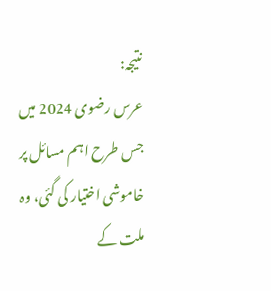نتیجہ:
عرس رضوی 2024 میں جس طرح اہم مسائل پر خاموشی اختیار کی گئی، وہ ملت کے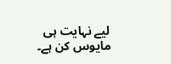لیے نہایت ہی مایوس کن ہے۔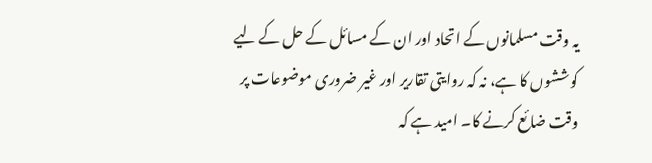یہ وقت مسلمانوں کے اتحاد اور ان کے مسائل کے حل کے لیے کوششوں کا ہے، نہ کہ روایتی تقاریر اور غیر ضروری موضوعات پر وقت ضائع کرنے کا۔ امید ہے کہ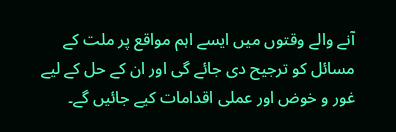آنے والے وقتوں میں ایسے اہم مواقع پر ملت کے مسائل کو ترجیح دی جائے گی اور ان کے حل کے لیے غور و خوض اور عملی اقدامات کیے جائیں گے۔